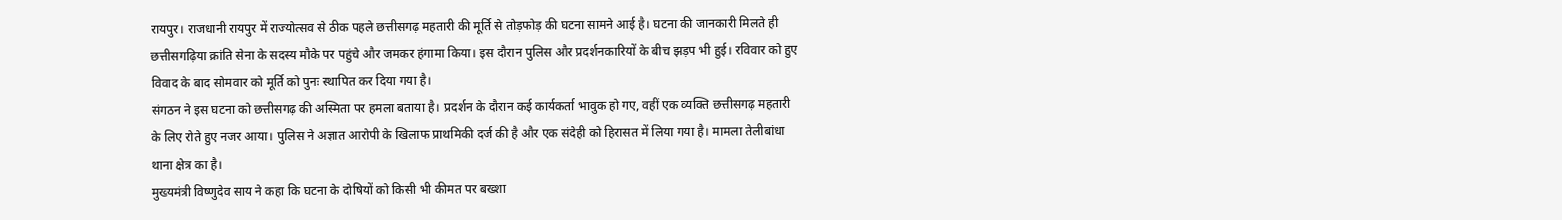रायपुर। राजधानी रायपुर में राज्योत्सव से ठीक पहले छत्तीसगढ़ महतारी की मूर्ति से तोड़फोड़ की घटना सामने आई है। घटना की जानकारी मिलते ही छत्तीसगढ़िया क्रांति सेना के सदस्य मौके पर पहुंचे और जमकर हंगामा किया। इस दौरान पुलिस और प्रदर्शनकारियों के बीच झड़प भी हुई। रविवार को हुए विवाद के बाद सोमवार को मूर्ति को पुनः स्थापित कर दिया गया है।
संगठन ने इस घटना को छत्तीसगढ़ की अस्मिता पर हमला बताया है। प्रदर्शन के दौरान कई कार्यकर्ता भावुक हो गए, वहीं एक व्यक्ति छत्तीसगढ़ महतारी के लिए रोते हुए नजर आया। पुलिस ने अज्ञात आरोपी के खिलाफ प्राथमिकी दर्ज की है और एक संदेही को हिरासत में लिया गया है। मामला तेलीबांधा थाना क्षेत्र का है।
मुख्यमंत्री विष्णुदेव साय ने कहा कि घटना के दोषियों को किसी भी कीमत पर बख्शा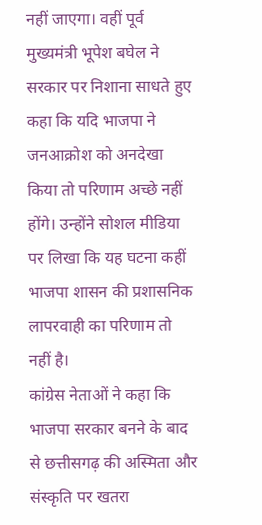नहीं जाएगा। वहीं पूर्व मुख्यमंत्री भूपेश बघेल ने सरकार पर निशाना साधते हुए कहा कि यदि भाजपा ने जनआक्रोश को अनदेखा किया तो परिणाम अच्छे नहीं होंगे। उन्होंने सोशल मीडिया पर लिखा कि यह घटना कहीं भाजपा शासन की प्रशासनिक लापरवाही का परिणाम तो नहीं है।
कांग्रेस नेताओं ने कहा कि भाजपा सरकार बनने के बाद से छत्तीसगढ़ की अस्मिता और संस्कृति पर खतरा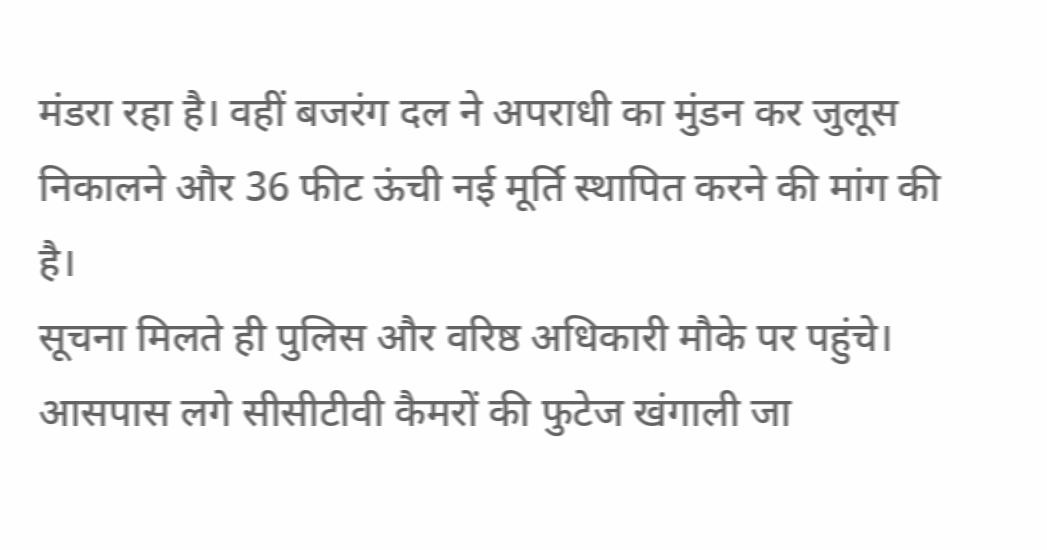मंडरा रहा है। वहीं बजरंग दल ने अपराधी का मुंडन कर जुलूस निकालने और 36 फीट ऊंची नई मूर्ति स्थापित करने की मांग की है।
सूचना मिलते ही पुलिस और वरिष्ठ अधिकारी मौके पर पहुंचे। आसपास लगे सीसीटीवी कैमरों की फुटेज खंगाली जा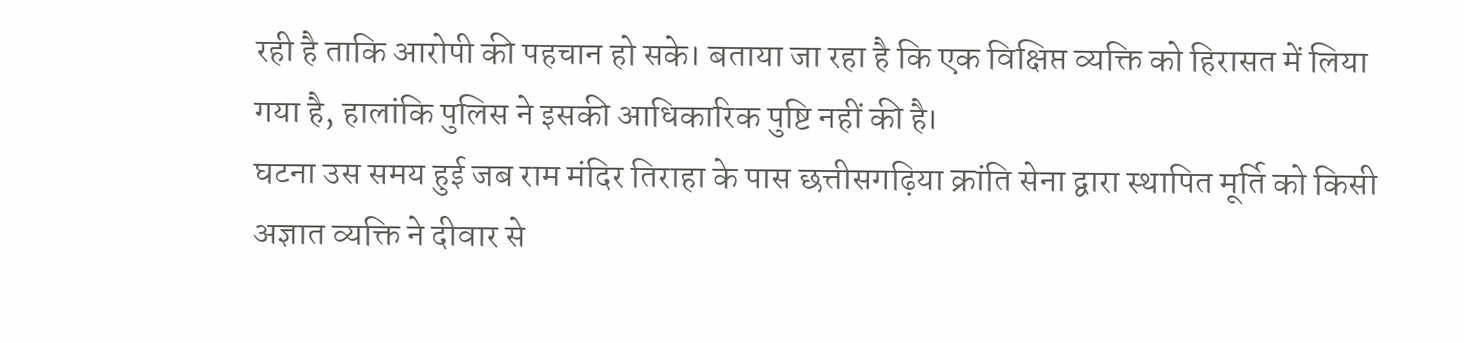रही है ताकि आरोपी की पहचान हो सके। बताया जा रहा है कि एक विक्षिप्त व्यक्ति को हिरासत में लिया गया है, हालांकि पुलिस ने इसकी आधिकारिक पुष्टि नहीं की है।
घटना उस समय हुई जब राम मंदिर तिराहा के पास छत्तीसगढ़िया क्रांति सेना द्वारा स्थापित मूर्ति को किसी अज्ञात व्यक्ति ने दीवार से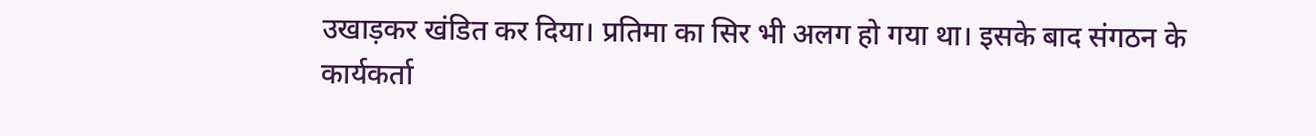उखाड़कर खंडित कर दिया। प्रतिमा का सिर भी अलग हो गया था। इसके बाद संगठन के कार्यकर्ता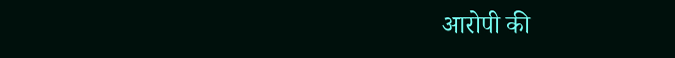आरोपी की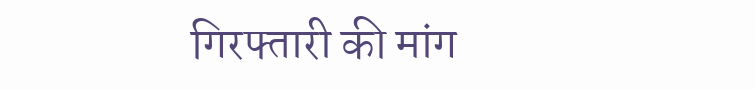गिरफ्तारी की मांग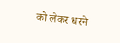को लेकर धरने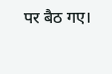पर बैठ गए।